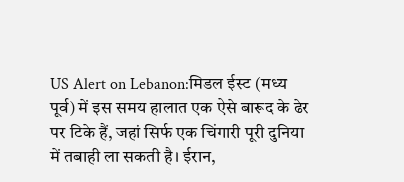US Alert on Lebanon:मिडल ईस्ट (मध्य पूर्व) में इस समय हालात एक ऐसे बारूद के ढेर पर टिके हैं, जहां सिर्फ एक चिंगारी पूरी दुनिया में तबाही ला सकती है। ईरान,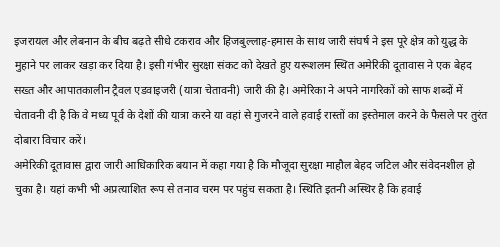इजरायल और लेबनान के बीच बढ़ते सीधे टकराव और हिजबुल्लाह-हमास के साथ जारी संघर्ष ने इस पूरे क्षेत्र को युद्ध के मुहाने पर लाकर खड़ा कर दिया है। इसी गंभीर सुरक्षा संकट को देखते हुए यरूशलम स्थित अमेरिकी दूतावास ने एक बेहद सख्त और आपातकालीन ट्रैवल एडवाइजरी (यात्रा चेतावनी) जारी की है। अमेरिका ने अपने नागरिकों को साफ शब्दों में चेतावनी दी है कि वे मध्य पूर्व के देशों की यात्रा करने या वहां से गुजरने वाले हवाई रास्तों का इस्तेमाल करने के फैसले पर तुरंत दोबारा विचार करें।
अमेरिकी दूतावास द्वारा जारी आधिकारिक बयान में कहा गया है कि मौजूदा सुरक्षा माहौल बेहद जटिल और संवेदनशील हो चुका है। यहां कभी भी अप्रत्याशित रूप से तनाव चरम पर पहुंच सकता है। स्थिति इतनी अस्थिर है कि हवाई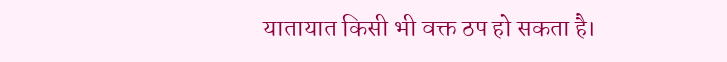यातायात किसी भी वक्त ठप हो सकता है।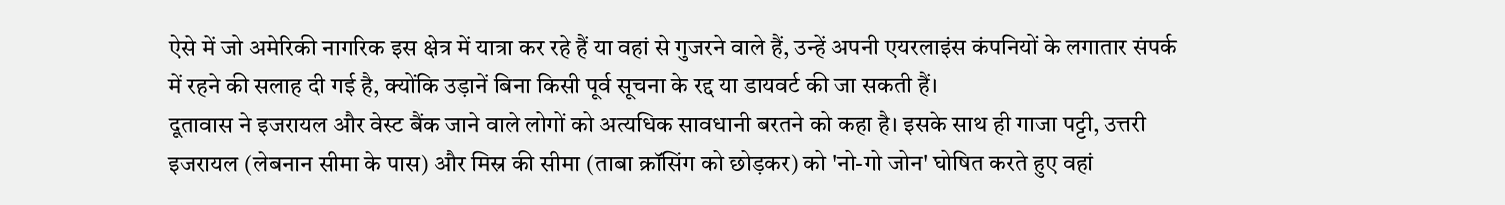ऐसे में जो अमेरिकी नागरिक इस क्षेत्र में यात्रा कर रहे हैं या वहां से गुजरने वाले हैं, उन्हें अपनी एयरलाइंस कंपनियों के लगातार संपर्क में रहने की सलाह दी गई है, क्योंकि उड़ानें बिना किसी पूर्व सूचना के रद्द या डायवर्ट की जा सकती हैं।
दूतावास ने इजरायल और वेस्ट बैंक जाने वाले लोगों को अत्यधिक सावधानी बरतने को कहा है। इसके साथ ही गाजा पट्टी, उत्तरी इजरायल (लेबनान सीमा के पास) और मिस्र की सीमा (ताबा क्रॉसिंग को छोड़कर) को 'नो-गो जोन' घोषित करते हुए वहां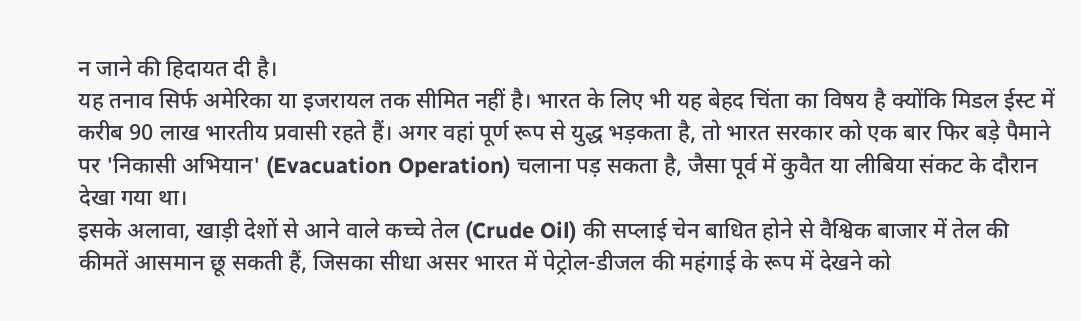न जाने की हिदायत दी है।
यह तनाव सिर्फ अमेरिका या इजरायल तक सीमित नहीं है। भारत के लिए भी यह बेहद चिंता का विषय है क्योंकि मिडल ईस्ट में करीब 90 लाख भारतीय प्रवासी रहते हैं। अगर वहां पूर्ण रूप से युद्ध भड़कता है, तो भारत सरकार को एक बार फिर बड़े पैमाने पर 'निकासी अभियान' (Evacuation Operation) चलाना पड़ सकता है, जैसा पूर्व में कुवैत या लीबिया संकट के दौरान देखा गया था।
इसके अलावा, खाड़ी देशों से आने वाले कच्चे तेल (Crude Oil) की सप्लाई चेन बाधित होने से वैश्विक बाजार में तेल की कीमतें आसमान छू सकती हैं, जिसका सीधा असर भारत में पेट्रोल-डीजल की महंगाई के रूप में देखने को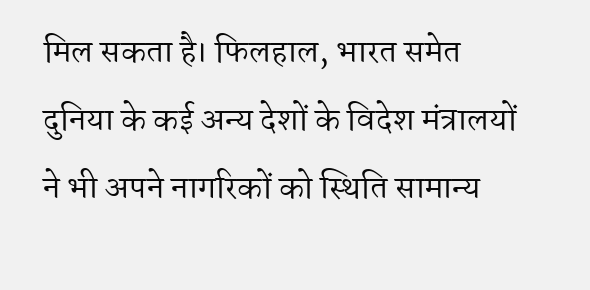मिल सकता है। फिलहाल, भारत समेत दुनिया के कई अन्य देशों के विदेश मंत्रालयों ने भी अपने नागरिकों को स्थिति सामान्य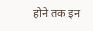होने तक इन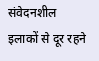संवेदनशील इलाकों से दूर रहने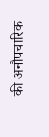की अनौपचारिक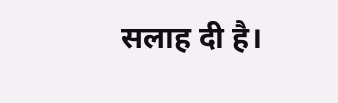सलाह दी है।